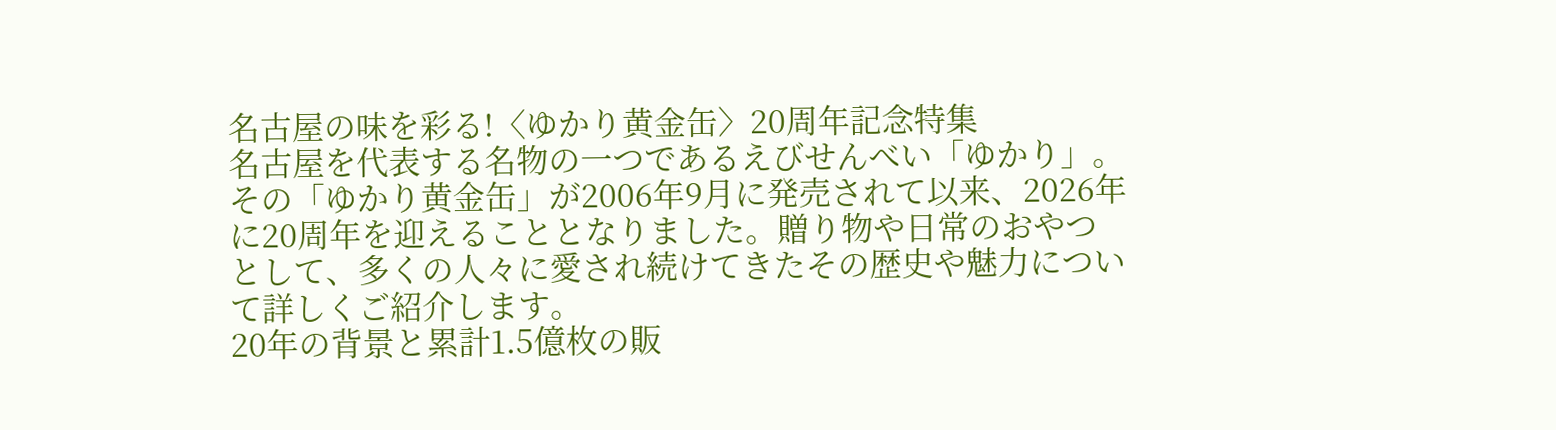名古屋の味を彩る!〈ゆかり黄金缶〉20周年記念特集
名古屋を代表する名物の一つであるえびせんべい「ゆかり」。その「ゆかり黄金缶」が2006年9月に発売されて以来、2026年に20周年を迎えることとなりました。贈り物や日常のおやつとして、多くの人々に愛され続けてきたその歴史や魅力について詳しくご紹介します。
20年の背景と累計1.5億枚の販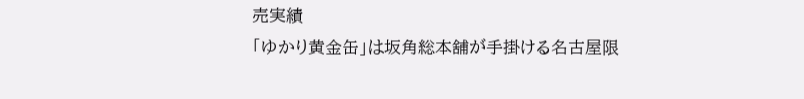売実績
「ゆかり黄金缶」は坂角総本舖が手掛ける名古屋限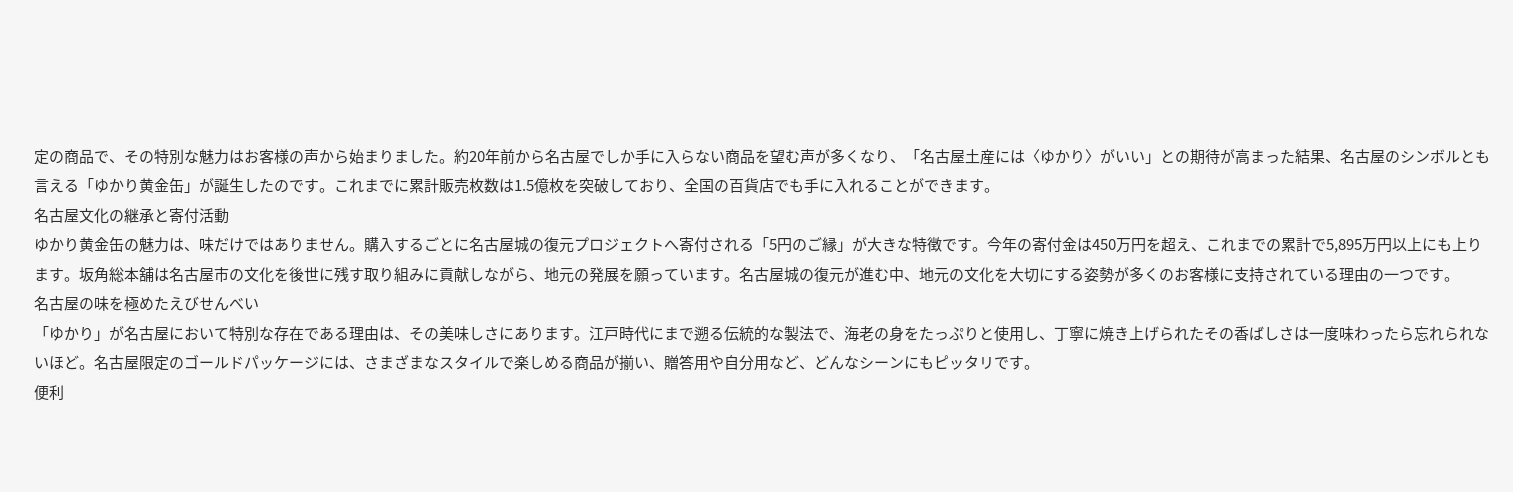定の商品で、その特別な魅力はお客様の声から始まりました。約20年前から名古屋でしか手に入らない商品を望む声が多くなり、「名古屋土産には〈ゆかり〉がいい」との期待が高まった結果、名古屋のシンボルとも言える「ゆかり黄金缶」が誕生したのです。これまでに累計販売枚数は1.5億枚を突破しており、全国の百貨店でも手に入れることができます。
名古屋文化の継承と寄付活動
ゆかり黄金缶の魅力は、味だけではありません。購入するごとに名古屋城の復元プロジェクトへ寄付される「5円のご縁」が大きな特徴です。今年の寄付金は450万円を超え、これまでの累計で5,895万円以上にも上ります。坂角総本舖は名古屋市の文化を後世に残す取り組みに貢献しながら、地元の発展を願っています。名古屋城の復元が進む中、地元の文化を大切にする姿勢が多くのお客様に支持されている理由の一つです。
名古屋の味を極めたえびせんべい
「ゆかり」が名古屋において特別な存在である理由は、その美味しさにあります。江戸時代にまで遡る伝統的な製法で、海老の身をたっぷりと使用し、丁寧に焼き上げられたその香ばしさは一度味わったら忘れられないほど。名古屋限定のゴールドパッケージには、さまざまなスタイルで楽しめる商品が揃い、贈答用や自分用など、どんなシーンにもピッタリです。
便利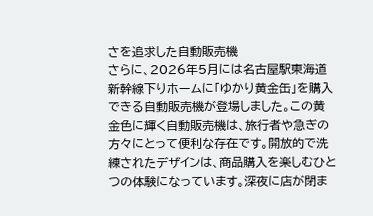さを追求した自動販売機
さらに、2026年5月には名古屋駅東海道新幹線下りホームに「ゆかり黄金缶」を購入できる自動販売機が登場しました。この黄金色に輝く自動販売機は、旅行者や急ぎの方々にとって便利な存在です。開放的で洗練されたデザインは、商品購入を楽しむひとつの体験になっています。深夜に店が閉ま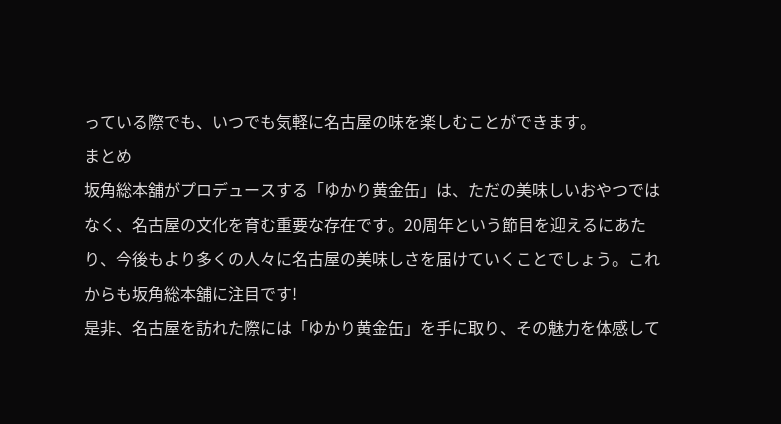っている際でも、いつでも気軽に名古屋の味を楽しむことができます。
まとめ
坂角総本舖がプロデュースする「ゆかり黄金缶」は、ただの美味しいおやつではなく、名古屋の文化を育む重要な存在です。20周年という節目を迎えるにあたり、今後もより多くの人々に名古屋の美味しさを届けていくことでしょう。これからも坂角総本舖に注目です!
是非、名古屋を訪れた際には「ゆかり黄金缶」を手に取り、その魅力を体感して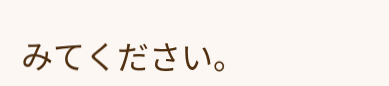みてください。